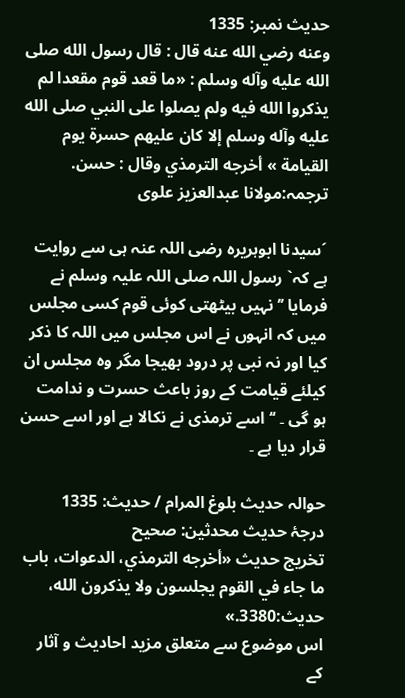حدیث نمبر: 1335
وعنه رضي الله عنه قال : قال رسول الله صلى الله عليه وآله وسلم : «ما قعد قوم مقعدا لم يذكروا الله فيه ولم يصلوا على النبي صلى الله عليه وآله وسلم إلا كان عليهم حسرة يوم القيامة » أخرجه الترمذي وقال : حسن.
ترجمہ:مولانا عبدالعزیز علوی

´سیدنا ابوہریرہ رضی اللہ عنہ ہی سے روایت ہے کہ` رسول اللہ صلی اللہ علیہ وسلم نے فرمایا ’’ نہیں بیٹھتی کوئی قوم کسی مجلس میں کہ انہوں نے اس مجلس میں اللہ کا ذکر کیا اور نہ نبی پر درود بھیجا مگر وہ مجلس ان کیلئے قیامت کے روز باعث حسرت و ندامت ہو گی ۔ ‘‘ اسے ترمذی نے نکالا ہے اور اسے حسن قرار دیا ہے ۔

حوالہ حدیث بلوغ المرام / حدیث: 1335
درجۂ حدیث محدثین: صحيح
تخریج حدیث «أخرجه الترمذي، الدعوات، باب ما جاء في القوم يجلسون ولا يذكرون الله، حديث:3380.»
اس موضوع سے متعلق مزید احادیث و آثار کے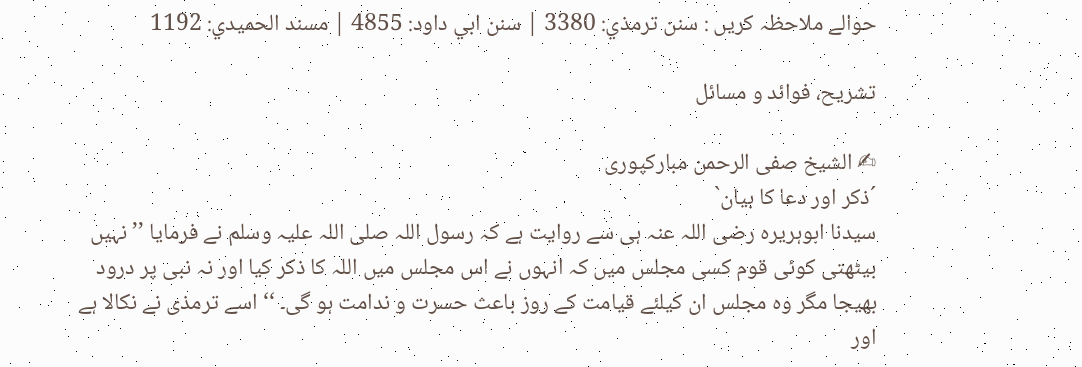حوالے ملاحظہ کریں : سنن ترمذي: 3380 | سنن ابي داود: 4855 | مسند الحميدي: 1192

تشریح، فوائد و مسائل

✍ الشیخ صفی الرحمن مبارکپوری
´ذکر اور دعا کا بیان`
سیدنا ابوہریرہ رضی اللہ عنہ ہی سے روایت ہے کہ رسول اللہ صلی اللہ علیہ وسلم نے فرمایا ’’ نہیں بیٹھتی کوئی قوم کسی مجلس میں کہ انہوں نے اس مجلس میں اللہ کا ذکر کیا اور نہ نبی پر درود بھیجا مگر وہ مجلس ان کیلئے قیامت کے روز باعث حسرت و ندامت ہو گی۔ ‘‘ اسے ترمذی نے نکالا ہے اور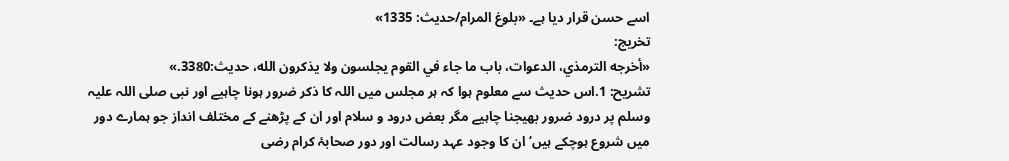اسے حسن قرار دیا ہے۔ «بلوغ المرام/حدیث: 1335»
تخریج:
«أخرجه الترمذي، الدعوات، باب ما جاء في القوم يجلسون ولا يذكرون الله، حديث:3380.»
تشریح: 1.اس حدیث سے معلوم ہوا کہ ہر مجلس میں اللہ کا ذکر ضرور ہونا چاہیے اور نبی صلی اللہ علیہ وسلم پر درود ضرور بھیجنا چاہیے مگر بعض درود و سلام اور ان کے پڑھنے کے مختلف انداز جو ہمارے دور میں شروع ہوچکے ہیں‘ ان کا وجود عہد رسالت اور دور صحابۂ کرام رضی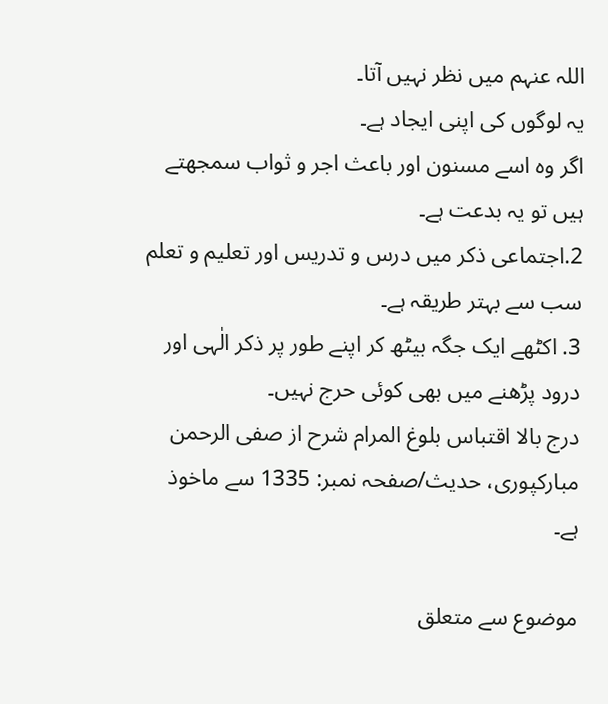اللہ عنہم میں نظر نہیں آتا۔
یہ لوگوں کی اپنی ایجاد ہے۔
اگر وہ اسے مسنون اور باعث اجر و ثواب سمجھتے ہیں تو یہ بدعت ہے۔
2.اجتماعی ذکر میں درس و تدریس اور تعلیم و تعلم سب سے بہتر طریقہ ہے۔
3. اکٹھے ایک جگہ بیٹھ کر اپنے طور پر ذکر الٰہی اور درود پڑھنے میں بھی کوئی حرج نہیں۔
درج بالا اقتباس بلوغ المرام شرح از صفی الرحمن مبارکپوری، حدیث/صفحہ نمبر: 1335 سے ماخوذ ہے۔

موضوع سے متعلق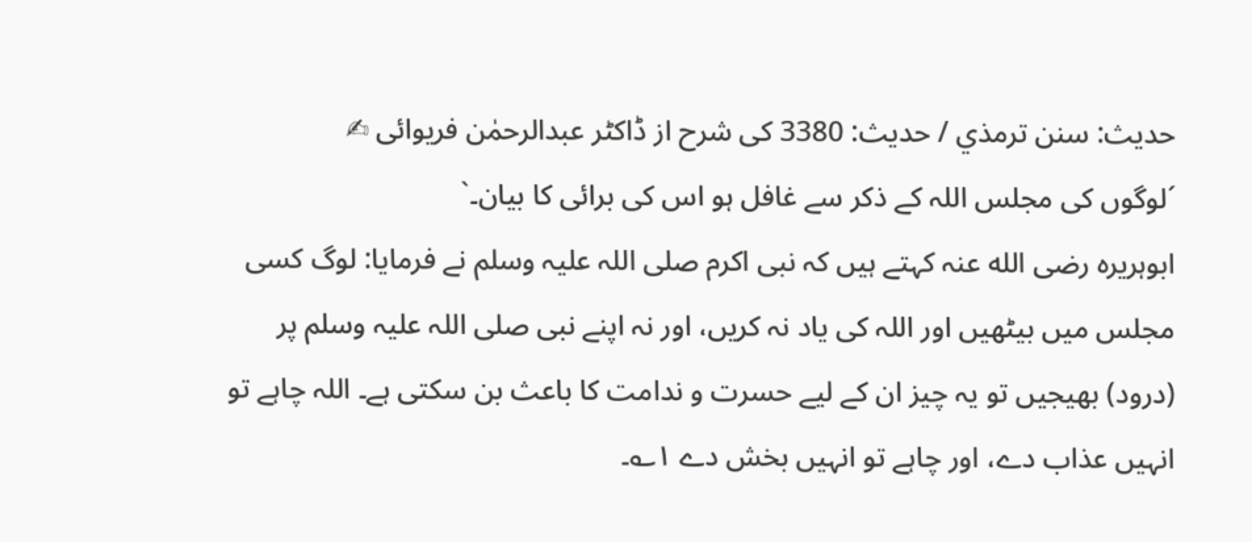حدیث: سنن ترمذي / حدیث: 3380 کی شرح از ڈاکٹر عبدالرحمٰن فریوائی ✍
´لوگوں کی مجلس اللہ کے ذکر سے غافل ہو اس کی برائی کا بیان۔`
ابوہریرہ رضی الله عنہ کہتے ہیں کہ نبی اکرم صلی اللہ علیہ وسلم نے فرمایا: لوگ کسی مجلس میں بیٹھیں اور اللہ کی یاد نہ کریں، اور نہ اپنے نبی صلی اللہ علیہ وسلم پر (درود) بھیجیں تو یہ چیز ان کے لیے حسرت و ندامت کا باعث بن سکتی ہے۔ اللہ چاہے تو انہیں عذاب دے، اور چاہے تو انہیں بخش دے ۱؎۔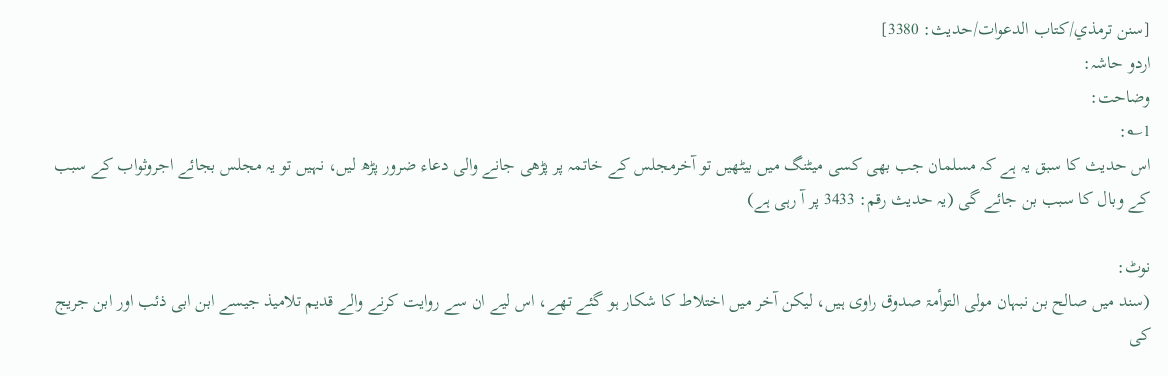[سنن ترمذي/كتاب الدعوات/حدیث: 3380]
اردو حاشہ:
وضاحت:
1؎:
اس حدیث کا سبق یہ ہے کہ مسلمان جب بھی کسی میٹنگ میں بیٹھیں تو آخرمجلس کے خاتمہ پر پڑھی جانے والی دعاء ضرور پڑھ لیں، نہیں تو یہ مجلس بجائے اجروثواب کے سبب کے وبال کا سبب بن جائے گی (یہ حدیث رقم: 3433 پر آ رہی ہے)

نوٹ:
(سند میں صالح بن نبہان مولی التوأمۃ صدوق راوی ہیں، لیکن آخر میں اختلاط کا شکار ہو گئے تھے، اس لیے ان سے روایت کرنے والے قدیم تلامیذ جیسے ابن ابی ذئب اور ابن جریج کی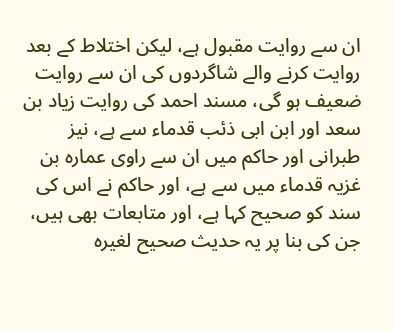ان سے روایت مقبول ہے، لیکن اختلاط کے بعد روایت کرنے والے شاگردوں کی ان سے روایت ضعیف ہو گی، مسند احمد کی روایت زیاد بن سعد اور ابن ابی ذئب قدماء سے ہے، نیز طبرانی اور حاکم میں ان سے راوی عمارہ بن غزیہ قدماء میں سے ہے، اور حاکم نے اس کی سند کو صحیح کہا ہے، اور متابعات بھی ہیں، جن کی بنا پر یہ حدیث صحیح لغیرہ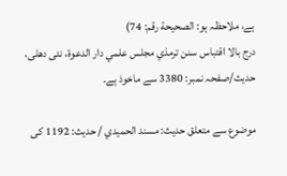ہے، ملاحظہ ہو: الصحیحة رقم: 74)
درج بالا اقتباس سنن ترمذي مجلس علمي دار الدعوة، نئى دهلى، حدیث/صفحہ نمبر: 3380 سے ماخوذ ہے۔

موضوع سے متعلق حدیث: مسند الحميدي / حدیث: 1192 کی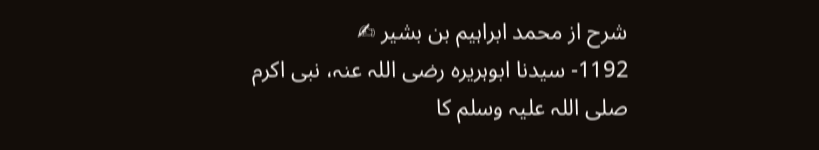شرح از محمد ابراہیم بن بشیر ✍
1192- سیدنا ابوہریرہ رضی اللہ عنہ، نبی اکرم صلی اللہ علیہ وسلم کا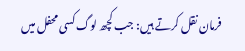فرمان نقل کرتے ہیں: جب کچھ لوگ کسی محفل میں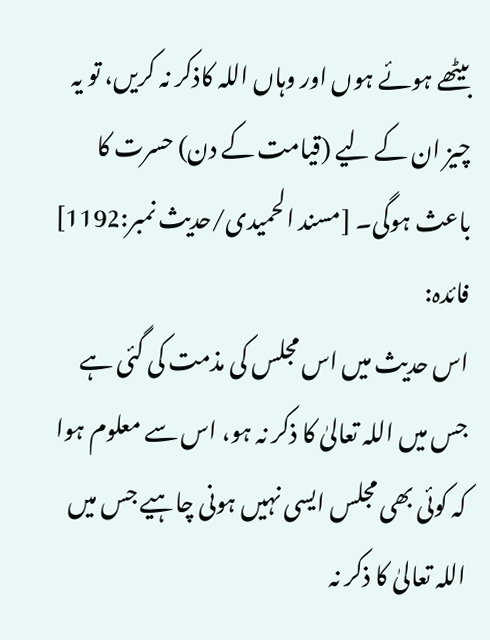بیٹھے ہوئے ہوں اور وہاں اللہ کاذکر نہ کریں، تو یہ چیز ان کے لیے (قیامت کے دن) حسرت کا باعث ہوگی۔ [مسند الحمیدی/حدیث نمبر:1192]
فائدہ:
اس حدیث میں اس مجلس کی مذمت کی گئی ہے جس میں اللہ تعالیٰ کا ذکر نہ ہو، اس سے معلوم ہوا کہ کوئی بھی مجلس ایسی نہیں ہونی چاہیے جس میں اللہ تعالیٰ کا ذکر نہ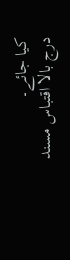کیا جائے۔
درج بالا اقتباس مسند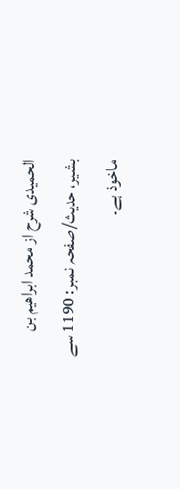الحمیدی شرح از محمد ابراهيم بن بشير، حدیث/صفحہ نمبر: 1190 سے ماخوذ ہے۔